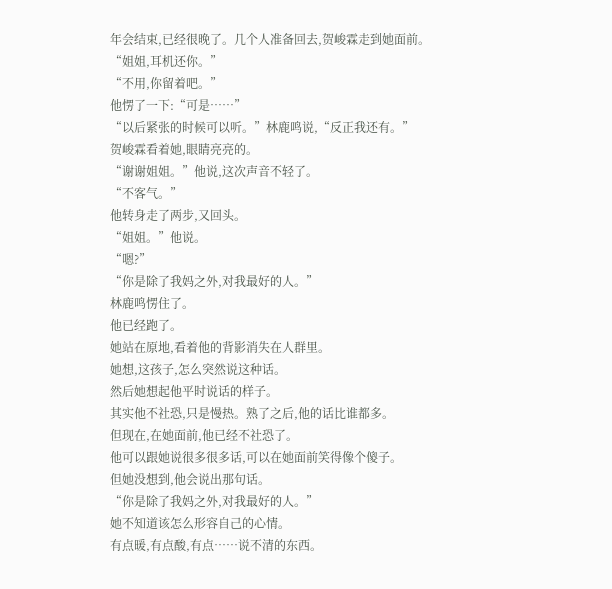年会结束,已经很晚了。几个人准备回去,贺峻霖走到她面前。
“姐姐,耳机还你。”
“不用,你留着吧。”
他愣了一下:“可是……”
“以后紧张的时候可以听。”林鹿鸣说,“反正我还有。”
贺峻霖看着她,眼睛亮亮的。
“谢谢姐姐。”他说,这次声音不轻了。
“不客气。”
他转身走了两步,又回头。
“姐姐。”他说。
“嗯?”
“你是除了我妈之外,对我最好的人。”
林鹿鸣愣住了。
他已经跑了。
她站在原地,看着他的背影消失在人群里。
她想,这孩子,怎么突然说这种话。
然后她想起他平时说话的样子。
其实他不社恐,只是慢热。熟了之后,他的话比谁都多。
但现在,在她面前,他已经不社恐了。
他可以跟她说很多很多话,可以在她面前笑得像个傻子。
但她没想到,他会说出那句话。
“你是除了我妈之外,对我最好的人。”
她不知道该怎么形容自己的心情。
有点暖,有点酸,有点……说不清的东西。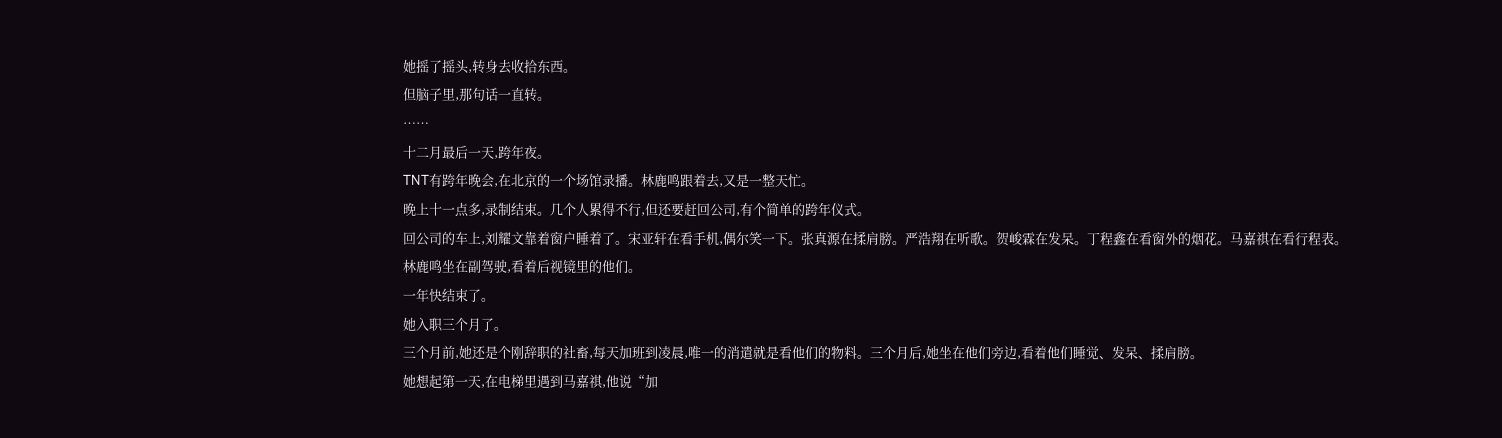她摇了摇头,转身去收拾东西。
但脑子里,那句话一直转。
……
十二月最后一天,跨年夜。
TNT有跨年晚会,在北京的一个场馆录播。林鹿鸣跟着去,又是一整天忙。
晚上十一点多,录制结束。几个人累得不行,但还要赶回公司,有个简单的跨年仪式。
回公司的车上,刘耀文靠着窗户睡着了。宋亚轩在看手机,偶尔笑一下。张真源在揉肩膀。严浩翔在听歌。贺峻霖在发呆。丁程鑫在看窗外的烟花。马嘉祺在看行程表。
林鹿鸣坐在副驾驶,看着后视镜里的他们。
一年快结束了。
她入职三个月了。
三个月前,她还是个刚辞职的社畜,每天加班到凌晨,唯一的消遣就是看他们的物料。三个月后,她坐在他们旁边,看着他们睡觉、发呆、揉肩膀。
她想起第一天,在电梯里遇到马嘉祺,他说“加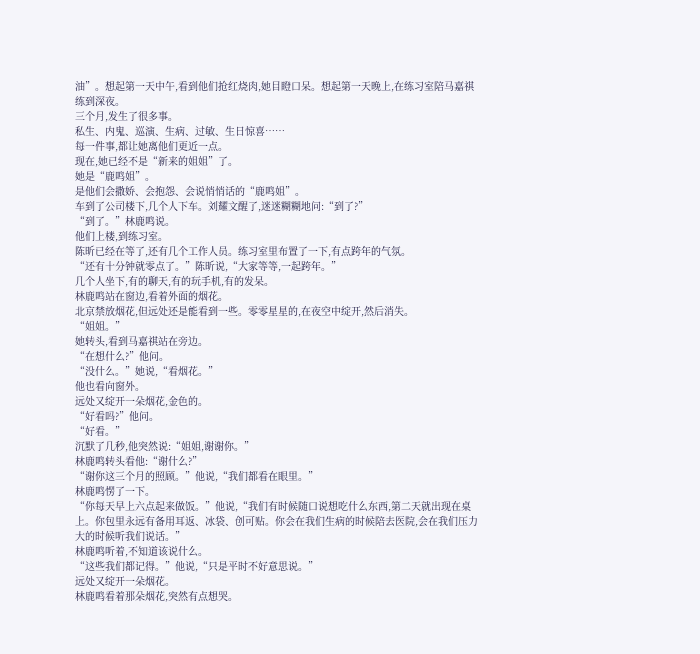油”。想起第一天中午,看到他们抢红烧肉,她目瞪口呆。想起第一天晚上,在练习室陪马嘉祺练到深夜。
三个月,发生了很多事。
私生、内鬼、巡演、生病、过敏、生日惊喜……
每一件事,都让她离他们更近一点。
现在,她已经不是“新来的姐姐”了。
她是“鹿鸣姐”。
是他们会撒娇、会抱怨、会说悄悄话的“鹿鸣姐”。
车到了公司楼下,几个人下车。刘耀文醒了,迷迷糊糊地问:“到了?”
“到了。”林鹿鸣说。
他们上楼,到练习室。
陈昕已经在等了,还有几个工作人员。练习室里布置了一下,有点跨年的气氛。
“还有十分钟就零点了。”陈昕说,“大家等等,一起跨年。”
几个人坐下,有的聊天,有的玩手机,有的发呆。
林鹿鸣站在窗边,看着外面的烟花。
北京禁放烟花,但远处还是能看到一些。零零星星的,在夜空中绽开,然后消失。
“姐姐。”
她转头,看到马嘉祺站在旁边。
“在想什么?”他问。
“没什么。”她说,“看烟花。”
他也看向窗外。
远处又绽开一朵烟花,金色的。
“好看吗?”他问。
“好看。”
沉默了几秒,他突然说:“姐姐,谢谢你。”
林鹿鸣转头看他:“谢什么?”
“谢你这三个月的照顾。”他说,“我们都看在眼里。”
林鹿鸣愣了一下。
“你每天早上六点起来做饭。”他说,“我们有时候随口说想吃什么东西,第二天就出现在桌上。你包里永远有备用耳返、冰袋、创可贴。你会在我们生病的时候陪去医院,会在我们压力大的时候听我们说话。”
林鹿鸣听着,不知道该说什么。
“这些我们都记得。”他说,“只是平时不好意思说。”
远处又绽开一朵烟花。
林鹿鸣看着那朵烟花,突然有点想哭。